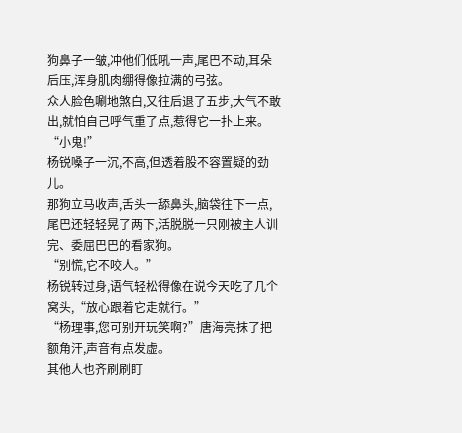狗鼻子一皱,冲他们低吼一声,尾巴不动,耳朵后压,浑身肌肉绷得像拉满的弓弦。
众人脸色唰地煞白,又往后退了五步,大气不敢出,就怕自己呼气重了点,惹得它一扑上来。
“小鬼!”
杨锐嗓子一沉,不高,但透着股不容置疑的劲儿。
那狗立马收声,舌头一舔鼻头,脑袋往下一点,尾巴还轻轻晃了两下,活脱脱一只刚被主人训完、委屈巴巴的看家狗。
“别慌,它不咬人。”
杨锐转过身,语气轻松得像在说今天吃了几个窝头,“放心跟着它走就行。”
“杨理事,您可别开玩笑啊?”唐海亮抹了把额角汗,声音有点发虚。
其他人也齐刷刷盯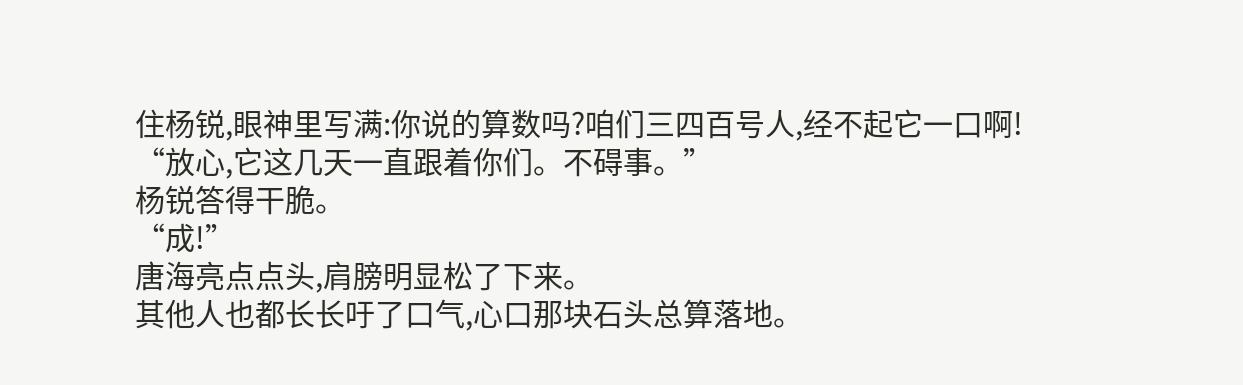住杨锐,眼神里写满:你说的算数吗?咱们三四百号人,经不起它一口啊!
“放心,它这几天一直跟着你们。不碍事。”
杨锐答得干脆。
“成!”
唐海亮点点头,肩膀明显松了下来。
其他人也都长长吁了口气,心口那块石头总算落地。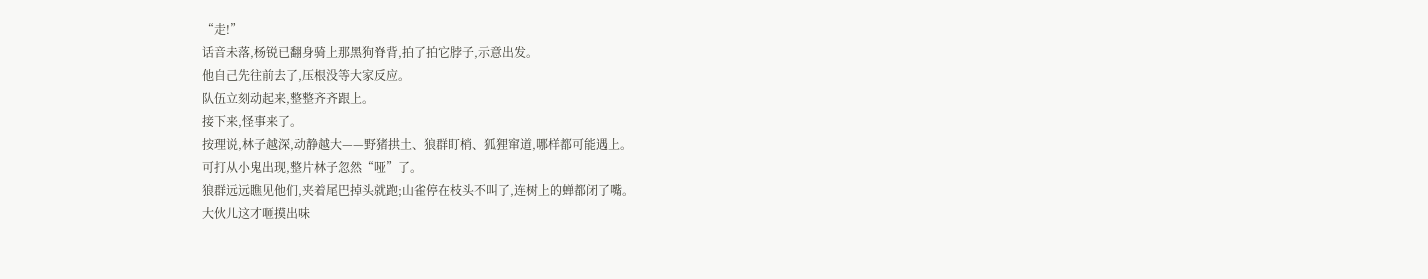“走!”
话音未落,杨锐已翻身骑上那黑狗脊背,拍了拍它脖子,示意出发。
他自己先往前去了,压根没等大家反应。
队伍立刻动起来,整整齐齐跟上。
接下来,怪事来了。
按理说,林子越深,动静越大——野猪拱土、狼群盯梢、狐狸窜道,哪样都可能遇上。
可打从小鬼出现,整片林子忽然“哑”了。
狼群远远瞧见他们,夹着尾巴掉头就跑;山雀停在枝头不叫了,连树上的蝉都闭了嘴。
大伙儿这才咂摸出味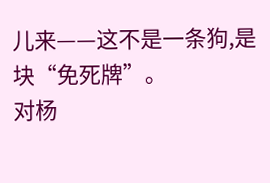儿来——这不是一条狗,是块“免死牌”。
对杨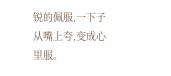锐的佩服,一下子从嘴上夸,变成心里服。